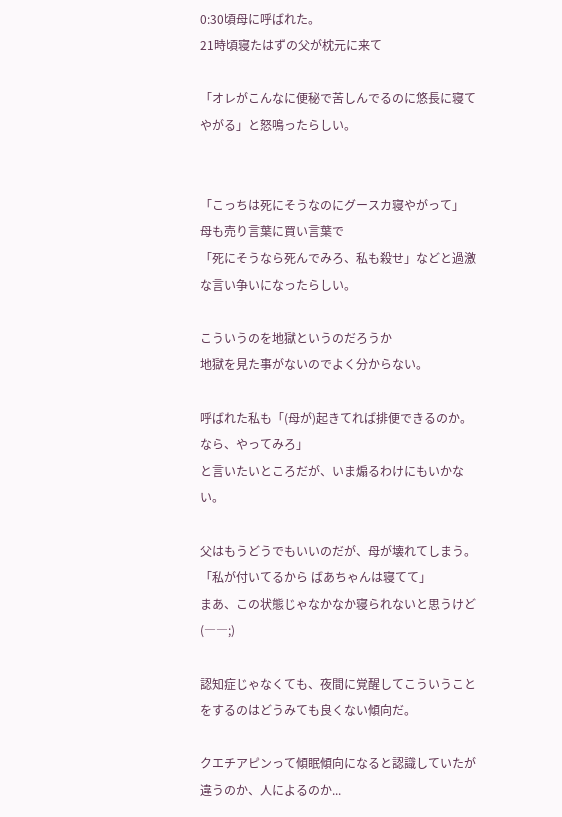0:30頃母に呼ばれた。
21時頃寝たはずの父が枕元に来て

「オレがこんなに便秘で苦しんでるのに悠長に寝てやがる」と怒鳴ったらしい。


「こっちは死にそうなのにグースカ寝やがって」
母も売り言葉に買い言葉で
「死にそうなら死んでみろ、私も殺せ」などと過激な言い争いになったらしい。

こういうのを地獄というのだろうか
地獄を見た事がないのでよく分からない。

呼ばれた私も「(母が)起きてれば排便できるのか。なら、やってみろ」
と言いたいところだが、いま煽るわけにもいかない。

父はもうどうでもいいのだが、母が壊れてしまう。
「私が付いてるから ばあちゃんは寝てて」
まあ、この状態じゃなかなか寝られないと思うけど(――;)

認知症じゃなくても、夜間に覚醒してこういうことをするのはどうみても良くない傾向だ。

クエチアピンって傾眠傾向になると認識していたが違うのか、人によるのか...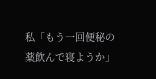私「もう一回便秘の薬飲んで寝ようか」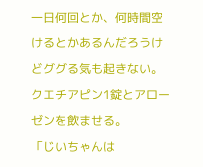一日何回とか、何時間空けるとかあるんだろうけどググる気も起きない。
クエチアピン1錠とアローゼンを飲ませる。
「じいちゃんは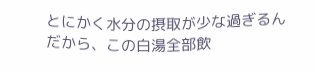とにかく水分の摂取が少な過ぎるんだから、この白湯全部飲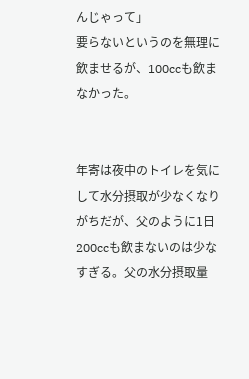んじゃって」
要らないというのを無理に飲ませるが、100ccも飲まなかった。


年寄は夜中のトイレを気にして水分摂取が少なくなりがちだが、父のように1日200ccも飲まないのは少なすぎる。父の水分摂取量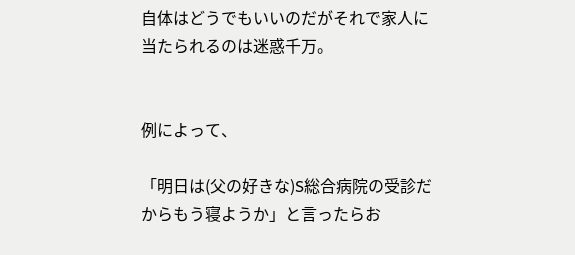自体はどうでもいいのだがそれで家人に当たられるのは迷惑千万。


例によって、

「明日は(父の好きな)S総合病院の受診だからもう寝ようか」と言ったらお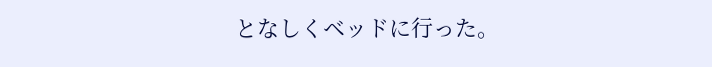となしくベッドに行った。